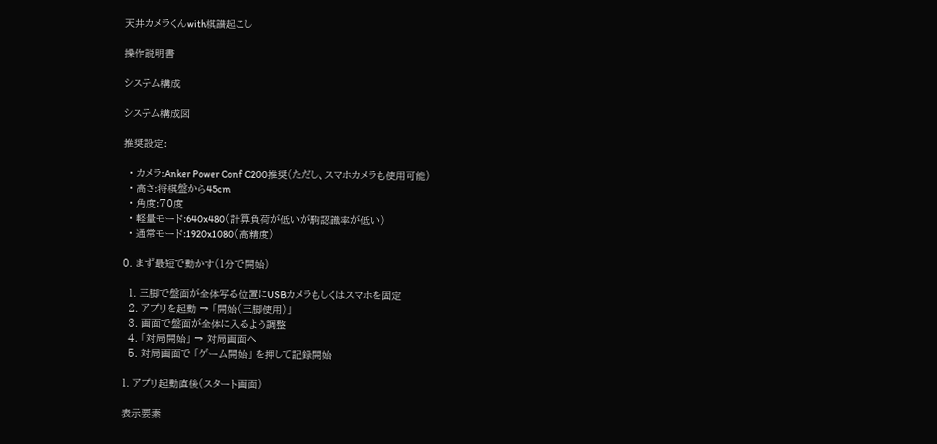天井カメラくんwith棋譜起こし

操作説明書

システム構成

システム構成図

推奨設定:

  • カメラ:Anker Power Conf C200推奨(ただし、スマホカメラも使用可能)
  • 高さ:将棋盤から45cm
  • 角度:70度
  • 軽量モード:640x480(計算負荷が低いが駒認識率が低い)
  • 通常モード:1920x1080(高精度)

0. まず最短で動かす(1分で開始)

  1. 三脚で盤面が全体写る位置にUSBカメラもしくはスマホを固定
  2. アプリを起動 → 「開始(三脚使用)」
  3. 画面で盤面が全体に入るよう調整
  4. 「対局開始」 → 対局画面へ
  5. 対局画面で 「ゲーム開始」 を押して記録開始

1. アプリ起動直後(スタート画面)

表示要素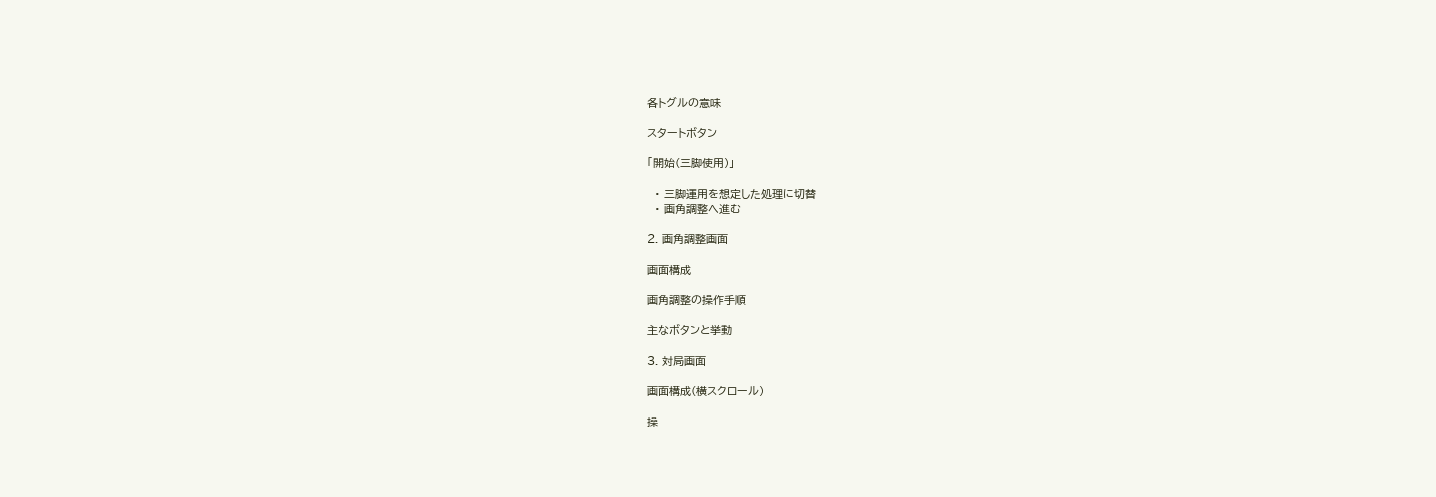各トグルの意味

スタートボタン

「開始(三脚使用)」

  • 三脚運用を想定した処理に切替
  • 画角調整へ進む

2. 画角調整画面

画面構成

画角調整の操作手順

主なボタンと挙動

3. 対局画面

画面構成(横スクロール)

操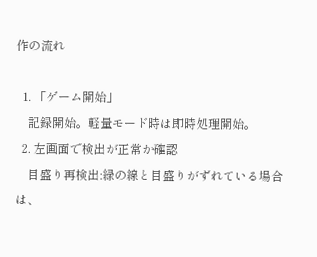作の流れ

  1. 「ゲーム開始」
    記録開始。軽量モード時は即時処理開始。
  2. 左画面で検出が正常か確認
    目盛り再検出:緑の線と目盛りがずれている場合は、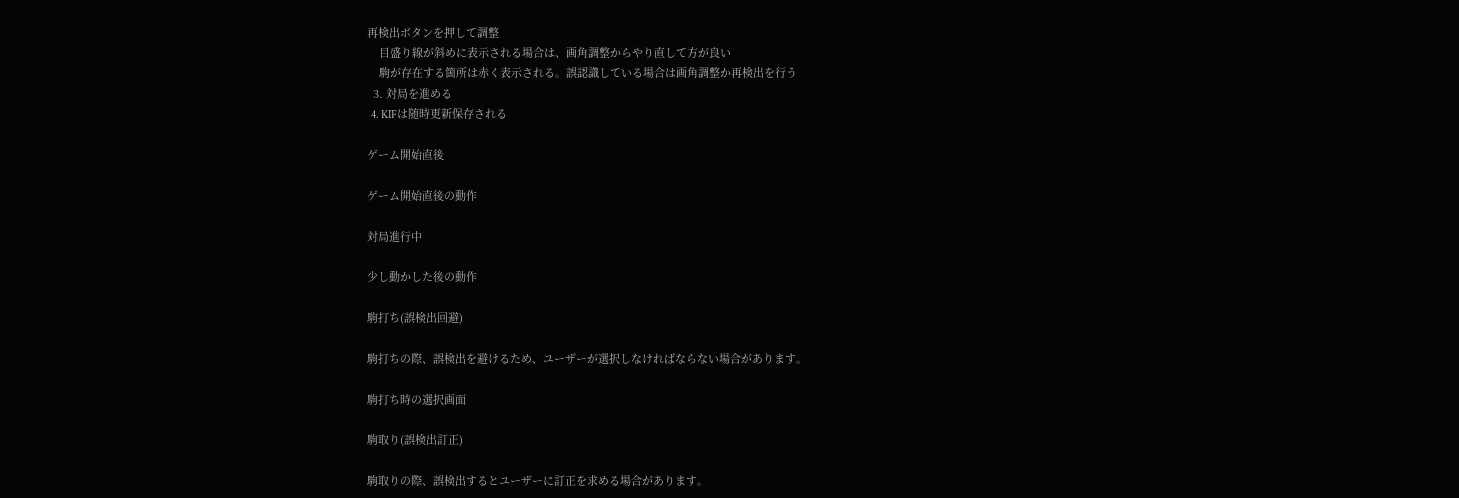再検出ボタンを押して調整
    目盛り線が斜めに表示される場合は、画角調整からやり直して方が良い
    駒が存在する箇所は赤く表示される。誤認識している場合は画角調整か再検出を行う
  3. 対局を進める
  4. KIFは随時更新保存される

ゲーム開始直後

ゲーム開始直後の動作

対局進行中

少し動かした後の動作

駒打ち(誤検出回避)

駒打ちの際、誤検出を避けるため、ユーザーが選択しなければならない場合があります。

駒打ち時の選択画面

駒取り(誤検出訂正)

駒取りの際、誤検出するとユーザーに訂正を求める場合があります。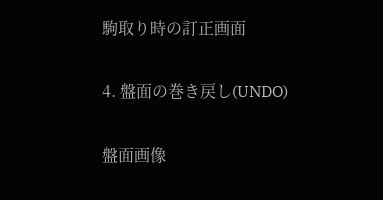駒取り時の訂正画面

4. 盤面の巻き戻し(UNDO)

盤面画像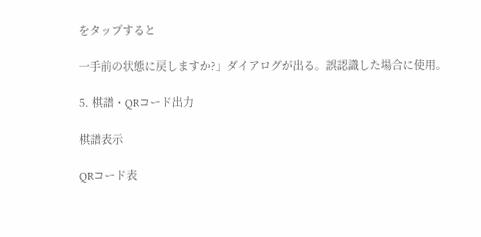をタップすると

一手前の状態に戻しますか?」ダイアログが出る。誤認識した場合に使用。

5. 棋譜・QRコード出力

棋譜表示

QRコード表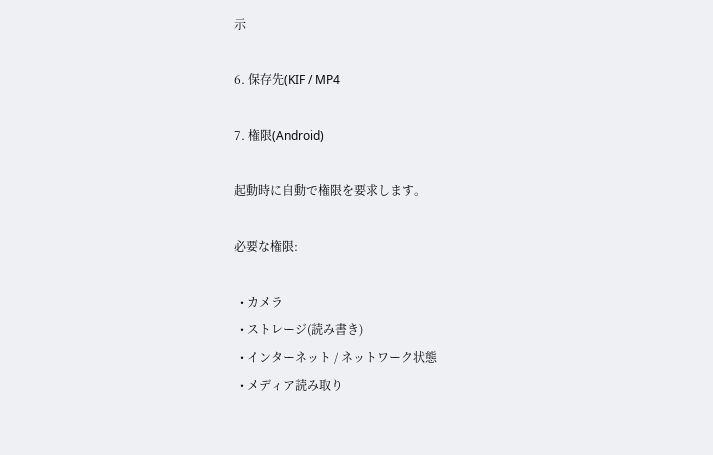示

6. 保存先(KIF / MP4

7. 権限(Android)

起動時に自動で権限を要求します。

必要な権限:

  • カメラ
  • ストレージ(読み書き)
  • インターネット / ネットワーク状態
  • メディア読み取り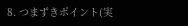8. つまずきポイント(実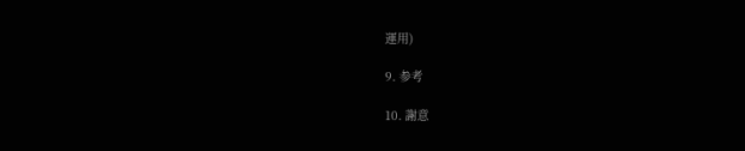運用)

9. 参考

10. 謝意